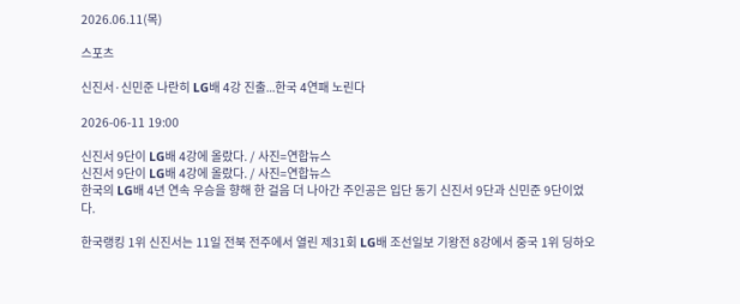2026.06.11(목)

스포츠

신진서·신민준 나란히 LG배 4강 진출...한국 4연패 노린다

2026-06-11 19:00

신진서 9단이 LG배 4강에 올랐다. / 사진=연합뉴스
신진서 9단이 LG배 4강에 올랐다. / 사진=연합뉴스
한국의 LG배 4년 연속 우승을 향해 한 걸음 더 나아간 주인공은 입단 동기 신진서 9단과 신민준 9단이었다.

한국랭킹 1위 신진서는 11일 전북 전주에서 열린 제31회 LG배 조선일보 기왕전 8강에서 중국 1위 딩하오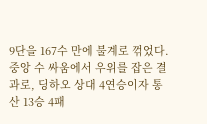9단을 167수 만에 불계로 꺾었다. 중앙 수 싸움에서 우위를 잡은 결과로, 딩하오 상대 4연승이자 통산 13승 4패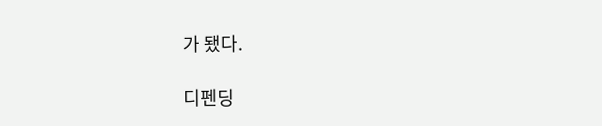가 됐다.

디펜딩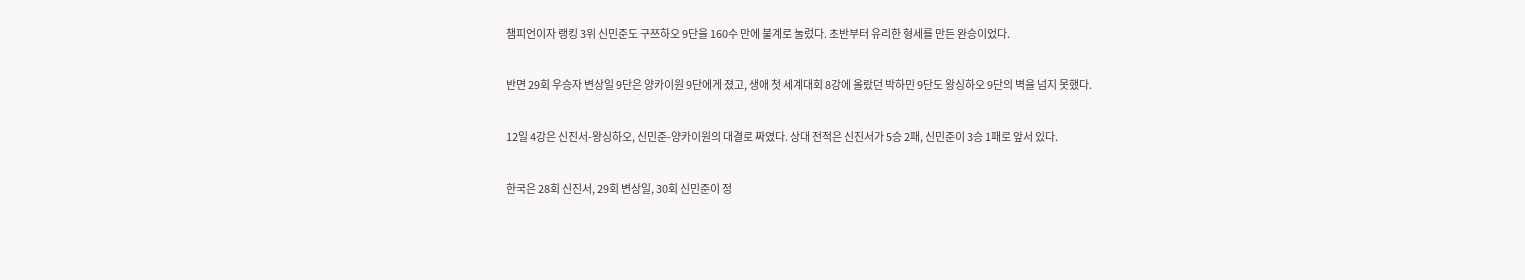챔피언이자 랭킹 3위 신민준도 구쯔하오 9단을 160수 만에 불계로 눌렀다. 초반부터 유리한 형세를 만든 완승이었다.

반면 29회 우승자 변상일 9단은 양카이원 9단에게 졌고, 생애 첫 세계대회 8강에 올랐던 박하민 9단도 왕싱하오 9단의 벽을 넘지 못했다.

12일 4강은 신진서-왕싱하오, 신민준-양카이원의 대결로 짜였다. 상대 전적은 신진서가 5승 2패, 신민준이 3승 1패로 앞서 있다.

한국은 28회 신진서, 29회 변상일, 30회 신민준이 정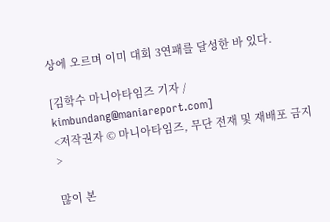상에 오르며 이미 대회 3연패를 달성한 바 있다.

[김학수 마니아타임즈 기자 / kimbundang@maniareport.com]
<저작권자 © 마니아타임즈, 무단 전재 및 재배포 금지>

많이 본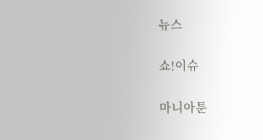뉴스

쇼!이슈

마니아툰